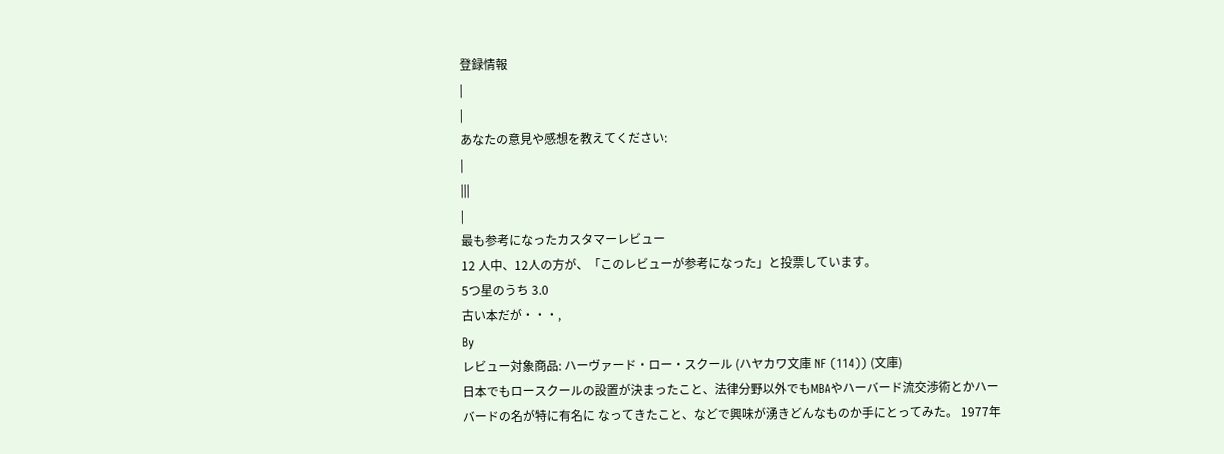登録情報
|
|
あなたの意見や感想を教えてください:
|
|||
|
最も参考になったカスタマーレビュー
12 人中、12人の方が、「このレビューが参考になった」と投票しています。
5つ星のうち 3.0
古い本だが・・・,
By
レビュー対象商品: ハーヴァード・ロー・スクール (ハヤカワ文庫 NF (114)) (文庫)
日本でもロースクールの設置が決まったこと、法律分野以外でもMBAやハーバード流交渉術とかハーバードの名が特に有名に なってきたこと、などで興味が湧きどんなものか手にとってみた。 1977年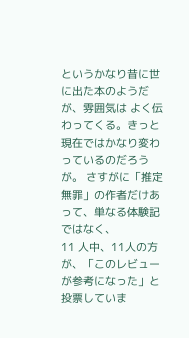というかなり昔に世に出た本のようだが、雰囲気は よく伝わってくる。きっと現在ではかなり変わっているのだろうが。 さすがに「推定無罪」の作者だけあって、単なる体験記ではなく、
11 人中、11人の方が、「このレビューが参考になった」と投票していま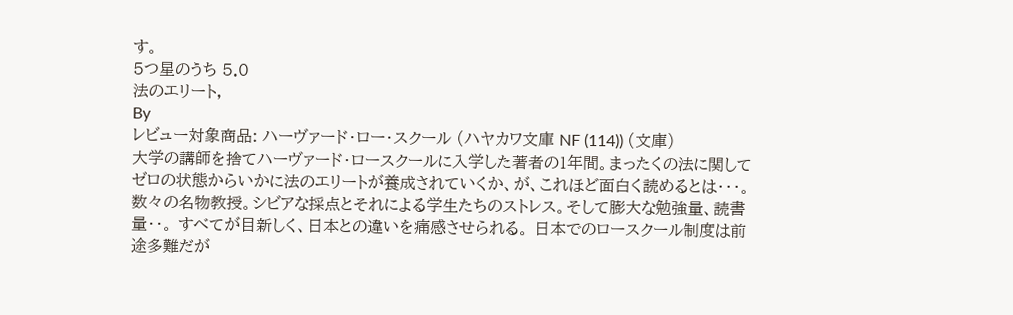す。
5つ星のうち 5.0
法のエリート,
By
レビュー対象商品: ハーヴァード・ロー・スクール (ハヤカワ文庫 NF (114)) (文庫)
大学の講師を捨てハーヴァード・ロースクールに入学した著者の1年間。まったくの法に関してゼロの状態からいかに法のエリートが養成されていくか、が、これほど面白く読めるとは・・・。数々の名物教授。シビアな採点とそれによる学生たちのストレス。そして膨大な勉強量、読書量・・。 すべてが目新しく、日本との違いを痛感させられる。 日本でのロースクール制度は前途多難だが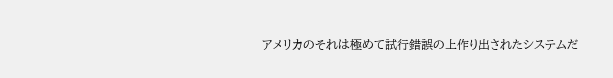アメリカのそれは極めて試行錯誤の上作り出されたシステムだ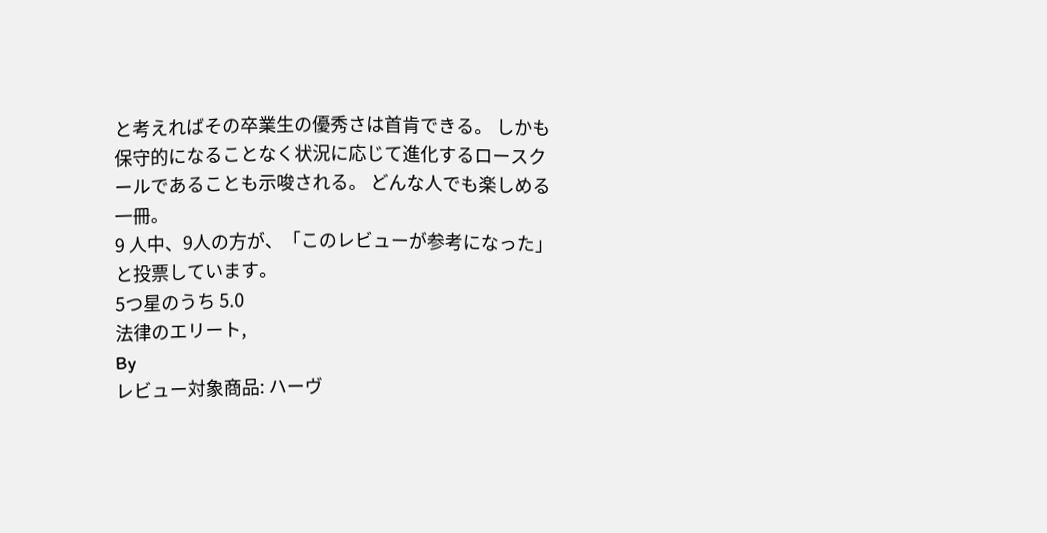と考えればその卒業生の優秀さは首肯できる。 しかも保守的になることなく状況に応じて進化するロースクールであることも示唆される。 どんな人でも楽しめる一冊。
9 人中、9人の方が、「このレビューが参考になった」と投票しています。
5つ星のうち 5.0
法律のエリート,
By
レビュー対象商品: ハーヴ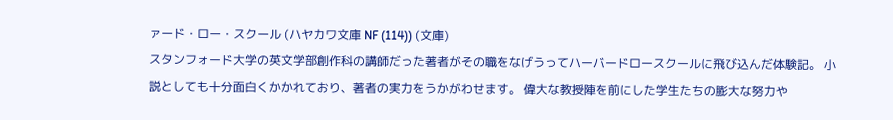ァード・ロー・スクール (ハヤカワ文庫 NF (114)) (文庫)
スタンフォード大学の英文学部創作科の講師だった著者がその職をなげうってハーバードロースクールに飛び込んだ体験記。 小説としても十分面白くかかれており、著者の実力をうかがわせます。 偉大な教授陣を前にした学生たちの膨大な努力や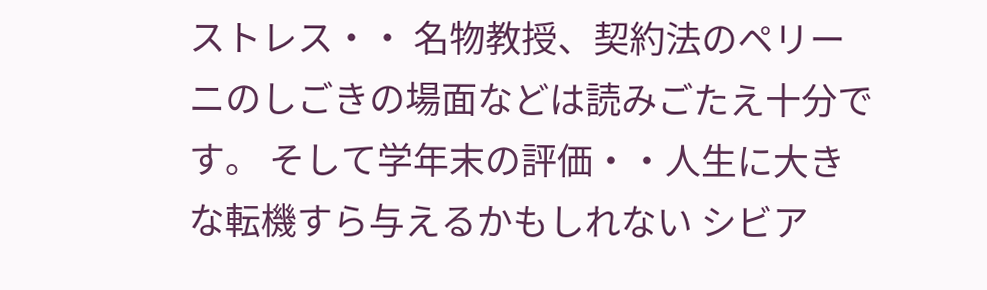ストレス・・ 名物教授、契約法のペリーニのしごきの場面などは読みごたえ十分です。 そして学年末の評価・・人生に大きな転機すら与えるかもしれない シビア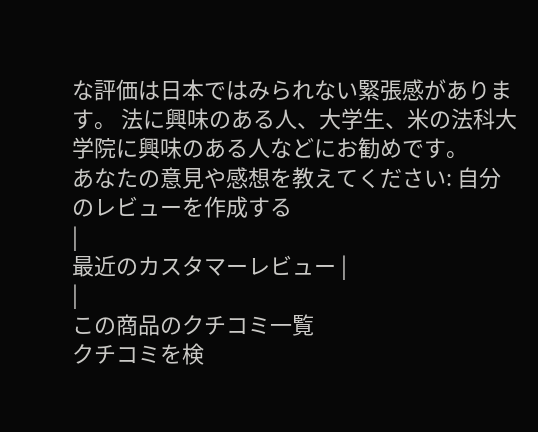な評価は日本ではみられない緊張感があります。 法に興味のある人、大学生、米の法科大学院に興味のある人などにお勧めです。
あなたの意見や感想を教えてください: 自分のレビューを作成する
|
最近のカスタマーレビュー |
|
この商品のクチコミ一覧
クチコミを検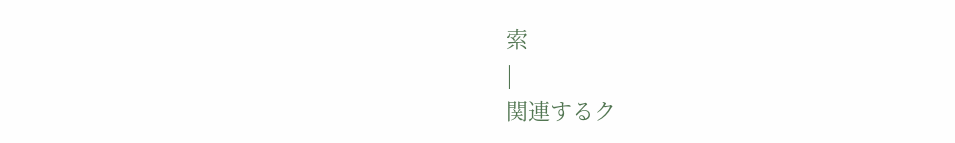索
|
関連するク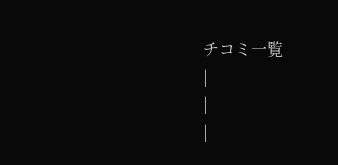チコミ一覧
|
|
|